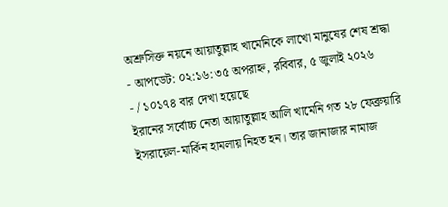অশ্রুসিক্ত নয়নে আয়াতুল্লাহ খামেনিকে লাখো মানুষের শেষ শ্রদ্ধা
- আপডেট: ০২:১৬:৩৫ অপরাহ্ন, রবিবার, ৫ জুলাই ২০২৬
- / ১০১৭৪ বার দেখা হয়েছে
ইরানের সর্বোচ্চ নেতা আয়াতুল্লাহ আলি খামেনি গত ২৮ ফেব্রুয়ারি ইসরায়েল-মার্কিন হামলায় নিহত হন। তার জানাজার নামাজ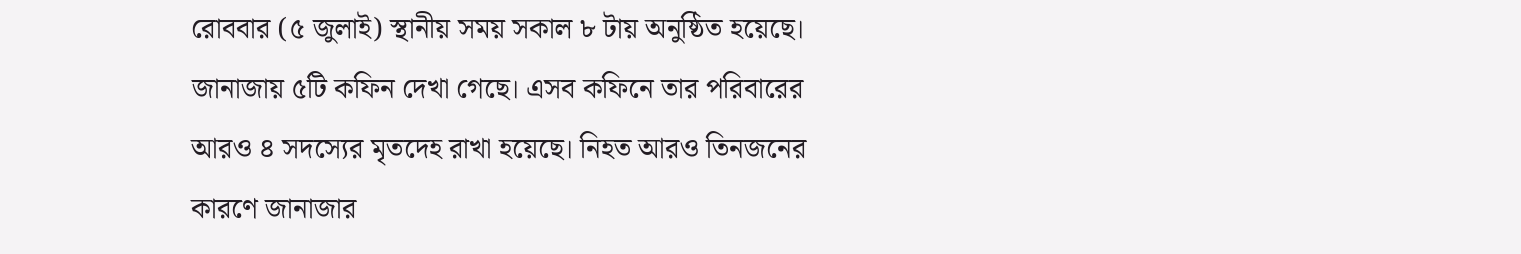রোববার (৫ জুলাই) স্থানীয় সময় সকাল ৮ টায় অনুষ্ঠিত হয়েছে। জানাজায় ৫টি কফিন দেখা গেছে। এসব কফিনে তার পরিবারের আরও ৪ সদস্যের মৃতদেহ রাখা হয়েছে। নিহত আরও তিনজনের কারণে জানাজার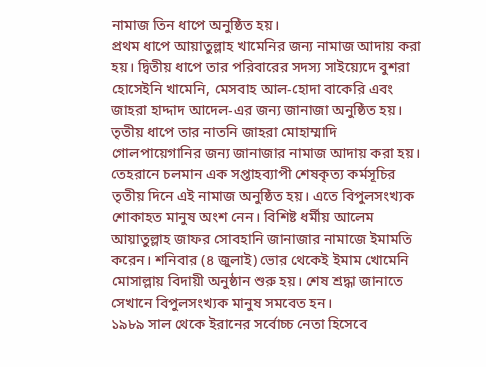নামাজ তিন ধাপে অনুষ্ঠিত হয়।
প্রথম ধাপে আয়াতুল্লাহ খামেনির জন্য নামাজ আদায় করা হয়। দ্বিতীয় ধাপে তার পরিবারের সদস্য সাইয়্যেদে বুশরা হোসেইনি খামেনি, মেসবাহ আল-হোদা বাকেরি এবং জাহরা হাদ্দাদ আদেল-এর জন্য জানাজা অনুষ্ঠিত হয়। তৃতীয় ধাপে তার নাতনি জাহরা মোহাম্মাদি গোলপায়েগানির জন্য জানাজার নামাজ আদায় করা হয়।
তেহরানে চলমান এক সপ্তাহব্যাপী শেষকৃত্য কর্মসূচির তৃতীয় দিনে এই নামাজ অনুষ্ঠিত হয়। এতে বিপুলসংখ্যক শোকাহত মানুষ অংশ নেন। বিশিষ্ট ধর্মীয় আলেম আয়াতুল্লাহ জাফর সোবহানি জানাজার নামাজে ইমামতি করেন। শনিবার (৪ জুলাই) ভোর থেকেই ইমাম খোমেনি মোসাল্লায় বিদায়ী অনুষ্ঠান শুরু হয়। শেষ শ্রদ্ধা জানাতে সেখানে বিপুলসংখ্যক মানুষ সমবেত হন।
১৯৮৯ সাল থেকে ইরানের সর্বোচ্চ নেতা হিসেবে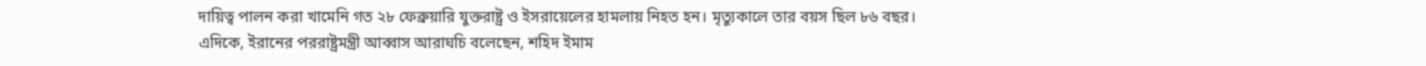দায়িত্ব পালন করা খামেনি গত ২৮ ফেব্রুয়ারি যুক্তরাষ্ট্র ও ইসরায়েলের হামলায় নিহত হন। মৃত্যুকালে তার বয়স ছিল ৮৬ বছর।
এদিকে, ইরানের পররাষ্ট্রমন্ত্রী আব্বাস আরাঘচি বলেছেন, শহিদ ইমাম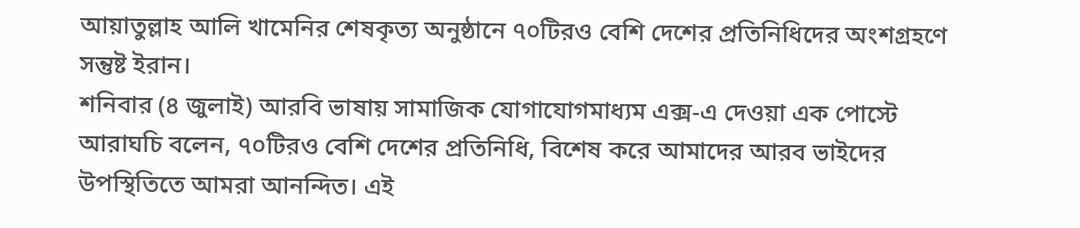আয়াতুল্লাহ আলি খামেনির শেষকৃত্য অনুষ্ঠানে ৭০টিরও বেশি দেশের প্রতিনিধিদের অংশগ্রহণে সন্তুষ্ট ইরান।
শনিবার (৪ জুলাই) আরবি ভাষায় সামাজিক যোগাযোগমাধ্যম এক্স-এ দেওয়া এক পোস্টে আরাঘচি বলেন, ৭০টিরও বেশি দেশের প্রতিনিধি, বিশেষ করে আমাদের আরব ভাইদের উপস্থিতিতে আমরা আনন্দিত। এই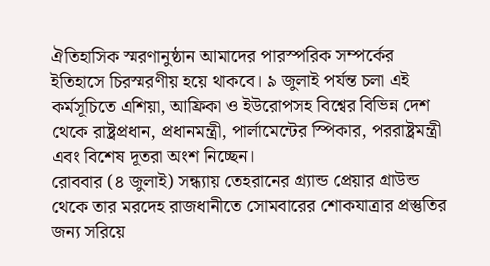ঐতিহাসিক স্মরণানুষ্ঠান আমাদের পারস্পরিক সম্পর্কের ইতিহাসে চিরস্মরণীয় হয়ে থাকবে। ৯ জুলাই পর্যন্ত চলা এই কর্মসূচিতে এশিয়া, আফ্রিকা ও ইউরোপসহ বিশ্বের বিভিন্ন দেশ থেকে রাষ্ট্রপ্রধান, প্রধানমন্ত্রী, পার্লামেন্টের স্পিকার, পররাষ্ট্রমন্ত্রী এবং বিশেষ দূতরা অংশ নিচ্ছেন।
রোববার (৪ জুলাই) সন্ধ্যায় তেহরানের গ্র্যান্ড প্রেয়ার গ্রাউন্ড থেকে তার মরদেহ রাজধানীতে সোমবারের শোকযাত্রার প্রস্তুতির জন্য সরিয়ে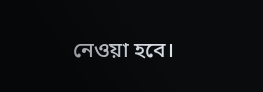নেওয়া হবে।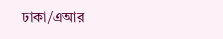ঢাকা/এআর